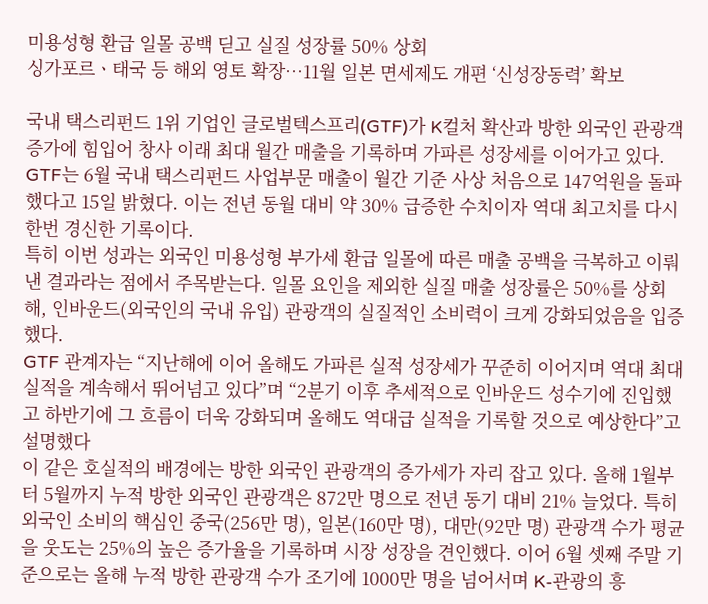미용성형 환급 일몰 공백 딛고 실질 성장률 50% 상회
싱가포르ㆍ태국 등 해외 영토 확장…11월 일본 면세제도 개편 ‘신성장동력’ 확보

국내 택스리펀드 1위 기업인 글로벌텍스프리(GTF)가 K컬처 확산과 방한 외국인 관광객 증가에 힘입어 창사 이래 최대 월간 매출을 기록하며 가파른 성장세를 이어가고 있다.
GTF는 6월 국내 택스리펀드 사업부문 매출이 월간 기준 사상 처음으로 147억원을 돌파했다고 15일 밝혔다. 이는 전년 동월 대비 약 30% 급증한 수치이자 역대 최고치를 다시 한번 경신한 기록이다.
특히 이번 성과는 외국인 미용성형 부가세 환급 일몰에 따른 매출 공백을 극복하고 이뤄낸 결과라는 점에서 주목받는다. 일몰 요인을 제외한 실질 매출 성장률은 50%를 상회해, 인바운드(외국인의 국내 유입) 관광객의 실질적인 소비력이 크게 강화되었음을 입증했다.
GTF 관계자는 “지난해에 이어 올해도 가파른 실적 성장세가 꾸준히 이어지며 역대 최대 실적을 계속해서 뛰어넘고 있다”며 “2분기 이후 추세적으로 인바운드 성수기에 진입했고 하반기에 그 흐름이 더욱 강화되며 올해도 역대급 실적을 기록할 것으로 예상한다”고 설명했다
이 같은 호실적의 배경에는 방한 외국인 관광객의 증가세가 자리 잡고 있다. 올해 1월부터 5월까지 누적 방한 외국인 관광객은 872만 명으로 전년 동기 대비 21% 늘었다. 특히 외국인 소비의 핵심인 중국(256만 명), 일본(160만 명), 대만(92만 명) 관광객 수가 평균을 웃도는 25%의 높은 증가율을 기록하며 시장 성장을 견인했다. 이어 6월 셋째 주말 기준으로는 올해 누적 방한 관광객 수가 조기에 1000만 명을 넘어서며 K-관광의 흥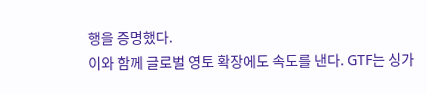행을 증명했다.
이와 함께 글로벌 영토 확장에도 속도를 낸다. GTF는 싱가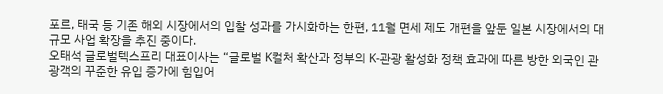포르, 태국 등 기존 해외 시장에서의 입찰 성과를 가시화하는 한편, 11월 면세 제도 개편을 앞둔 일본 시장에서의 대규모 사업 확장을 추진 중이다.
오태석 글로벌텍스프리 대표이사는 “글로벌 K컬처 확산과 정부의 K-관광 활성화 정책 효과에 따른 방한 외국인 관광객의 꾸준한 유입 증가에 힘입어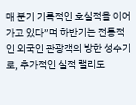매 분기 기록적인 호실적을 이어가고 있다”며 하반기는 전통적인 외국인 관광객의 방한 성수기로, 추가적인 실적 랠리도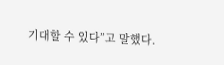기대할 수 있다”고 말했다.